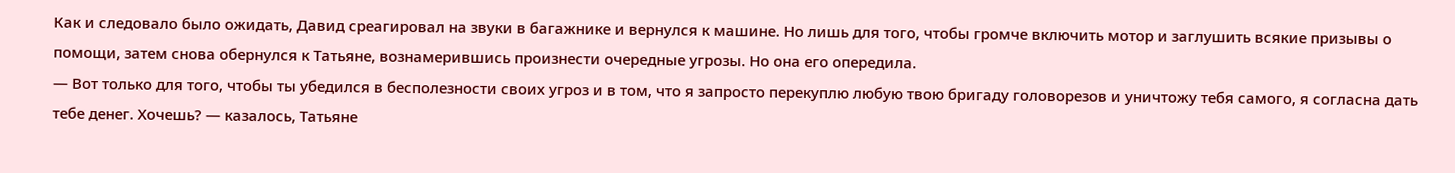Как и следовало было ожидать, Давид среагировал на звуки в багажнике и вернулся к машине. Но лишь для того, чтобы громче включить мотор и заглушить всякие призывы о помощи, затем снова обернулся к Татьяне, вознамерившись произнести очередные угрозы. Но она его опередила.
— Вот только для того, чтобы ты убедился в бесполезности своих угроз и в том, что я запросто перекуплю любую твою бригаду головорезов и уничтожу тебя самого, я согласна дать тебе денег. Хочешь? — казалось, Татьяне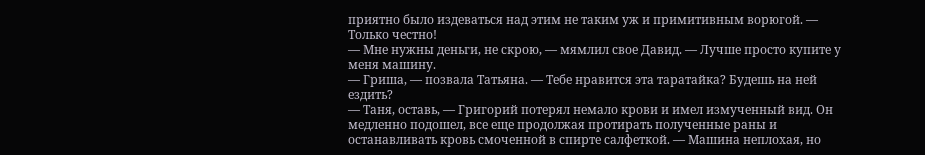приятно было издеваться над этим не таким уж и примитивным ворюгой. — Только честно!
— Мне нужны деньги, не скрою, — мямлил свое Давид. — Лучше просто купите у меня машину.
— Гриша, — позвала Татьяна. — Тебе нравится эта таратайка? Будешь на ней ездить?
— Таня, оставь, — Григорий потерял немало крови и имел измученный вид. Он медленно подошел, все еще продолжая протирать полученные раны и останавливать кровь смоченной в спирте салфеткой. — Машина неплохая, но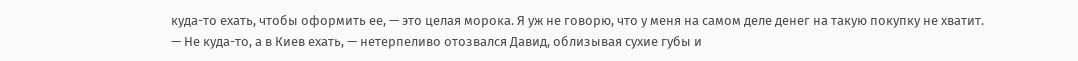куда-то ехать, чтобы оформить ее, — это целая морока. Я уж не говорю, что у меня на самом деле денег на такую покупку не хватит.
— Не куда-то, а в Киев ехать, — нетерпеливо отозвался Давид, облизывая сухие губы и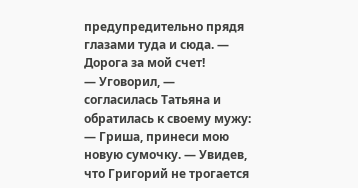предупредительно прядя глазами туда и сюда. — Дорога за мой счет!
— Уговорил, — согласилась Татьяна и обратилась к своему мужу: — Гриша, принеси мою новую сумочку. — Увидев, что Григорий не трогается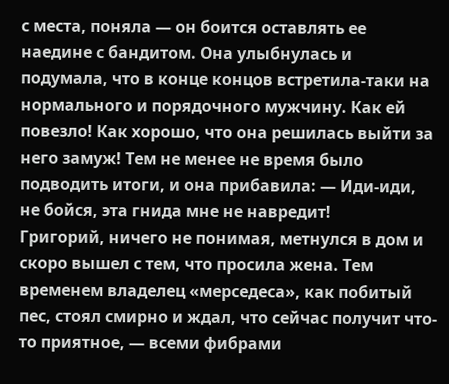с места, поняла — он боится оставлять ее наедине с бандитом. Она улыбнулась и подумала, что в конце концов встретила-таки на нормального и порядочного мужчину. Как ей повезло! Как хорошо, что она решилась выйти за него замуж! Тем не менее не время было подводить итоги, и она прибавила: — Иди-иди, не бойся, эта гнида мне не навредит!
Григорий, ничего не понимая, метнулся в дом и скоро вышел с тем, что просила жена. Тем временем владелец «мерседеса», как побитый пес, стоял смирно и ждал, что сейчас получит что-то приятное, — всеми фибрами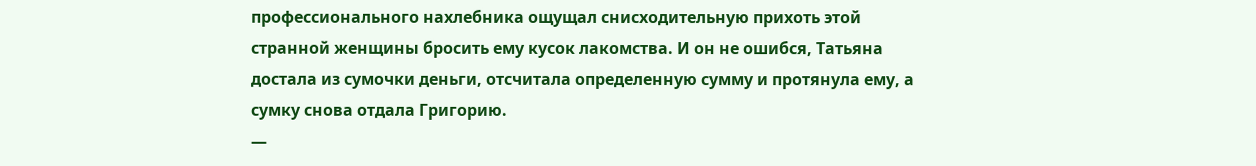профессионального нахлебника ощущал снисходительную прихоть этой странной женщины бросить ему кусок лакомства. И он не ошибся, Татьяна достала из сумочки деньги, отсчитала определенную сумму и протянула ему, а сумку снова отдала Григорию.
—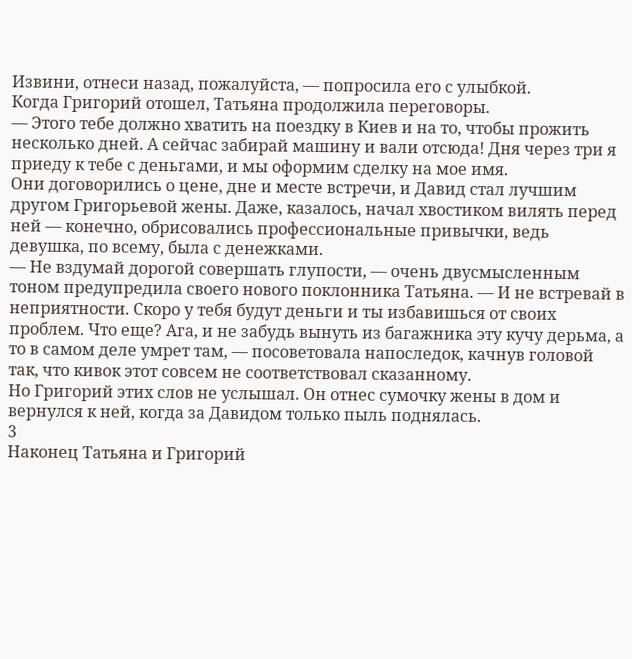Извини, отнеси назад, пожалуйста, — попросила его с улыбкой.
Когда Григорий отошел, Татьяна продолжила переговоры.
— Этого тебе должно хватить на поездку в Киев и на то, чтобы прожить несколько дней. А сейчас забирай машину и вали отсюда! Дня через три я приеду к тебе с деньгами, и мы оформим сделку на мое имя.
Они договорились о цене, дне и месте встречи, и Давид стал лучшим другом Григорьевой жены. Даже, казалось, начал хвостиком вилять перед ней — конечно, обрисовались профессиональные привычки, ведь девушка, по всему, была с денежками.
— Не вздумай дорогой совершать глупости, — очень двусмысленным тоном предупредила своего нового поклонника Татьяна. — И не встревай в неприятности. Скоро у тебя будут деньги и ты избавишься от своих проблем. Что еще? Ага, и не забудь вынуть из багажника эту кучу дерьма, а то в самом деле умрет там, — посоветовала напоследок, качнув головой так, что кивок этот совсем не соответствовал сказанному.
Но Григорий этих слов не услышал. Он отнес сумочку жены в дом и вернулся к ней, когда за Давидом только пыль поднялась.
3
Наконец Татьяна и Григорий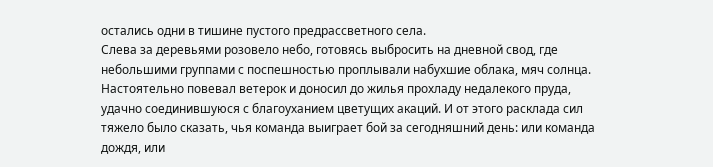остались одни в тишине пустого предрассветного села.
Слева за деревьями розовело небо, готовясь выбросить на дневной свод, где небольшими группами с поспешностью проплывали набухшие облака, мяч солнца. Настоятельно повевал ветерок и доносил до жилья прохладу недалекого пруда, удачно соединившуюся с благоуханием цветущих акаций. И от этого расклада сил тяжело было сказать, чья команда выиграет бой за сегодняшний день: или команда дождя, или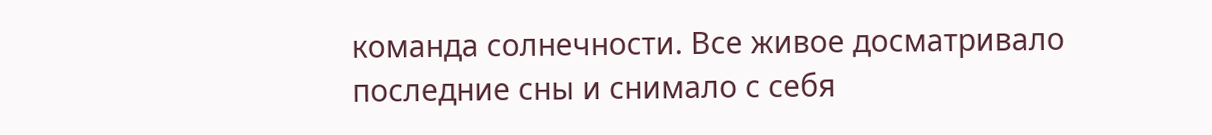команда солнечности. Все живое досматривало последние сны и снимало с себя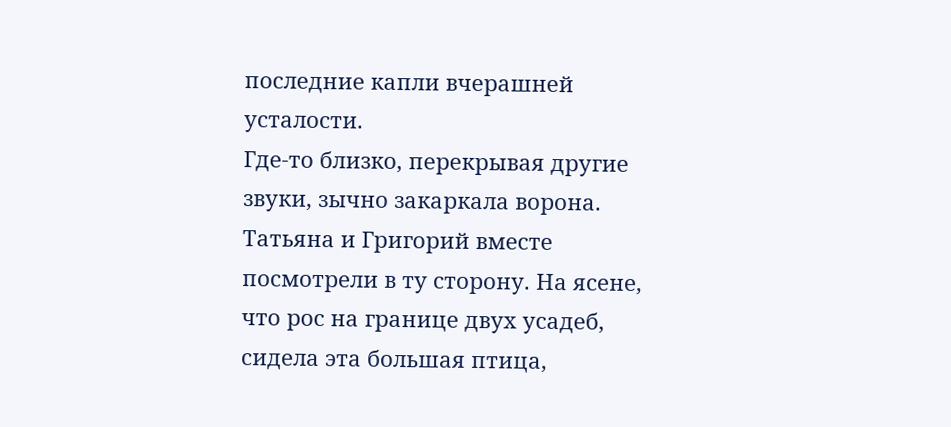последние капли вчерашней усталости.
Где-то близко, перекрывая другие звуки, зычно закаркала ворона. Татьяна и Григорий вместе посмотрели в ту сторону. На ясене, что рос на границе двух усадеб, сидела эта большая птица,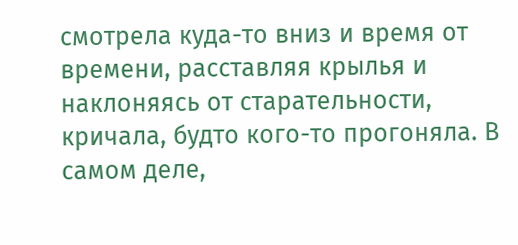смотрела куда-то вниз и время от времени, расставляя крылья и наклоняясь от старательности, кричала, будто кого-то прогоняла. В самом деле,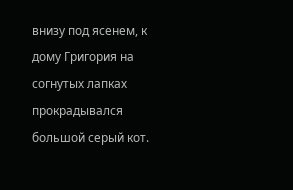внизу под ясенем, к дому Григория на согнутых лапках прокрадывался большой серый кот.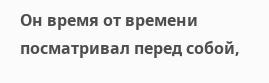Он время от времени посматривал перед собой,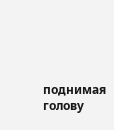поднимая голову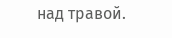над травой.